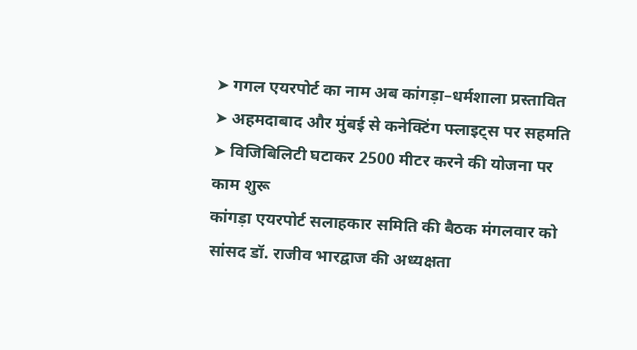➤ गगल एयरपोर्ट का नाम अब कांगड़ा–धर्मशाला प्रस्तावित
➤ अहमदाबाद और मुंबई से कनेक्टिंग फ्लाइट्स पर सहमति
➤ विजिबिलिटी घटाकर 2500 मीटर करने की योजना पर काम शुरू
कांगड़ा एयरपोर्ट सलाहकार समिति की बैठक मंगलवार को सांसद डॉ. राजीव भारद्वाज की अध्यक्षता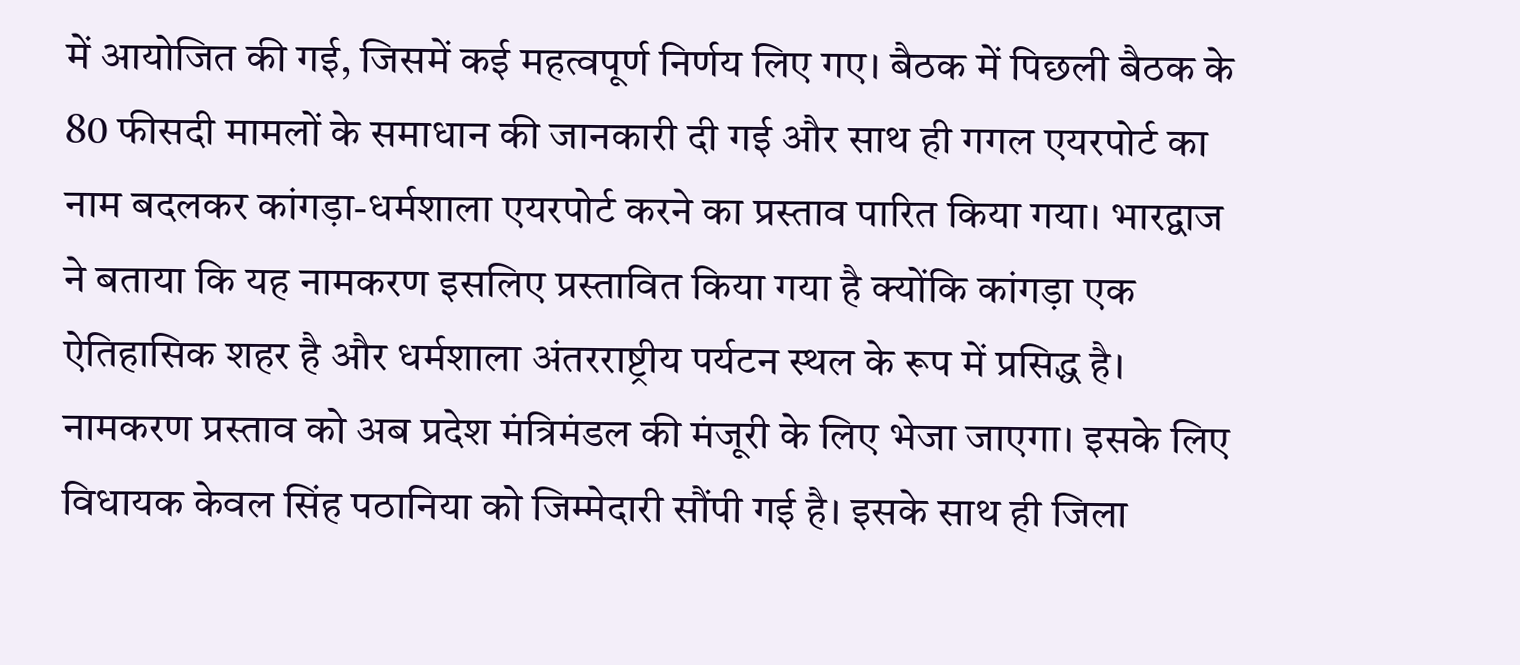में आयोजित की गई, जिसमें कई महत्वपूर्ण निर्णय लिए गए। बैठक में पिछली बैठक के 80 फीसदी मामलों के समाधान की जानकारी दी गई और साथ ही गगल एयरपोर्ट का नाम बदलकर कांगड़ा-धर्मशाला एयरपोर्ट करने का प्रस्ताव पारित किया गया। भारद्वाज ने बताया कि यह नामकरण इसलिए प्रस्तावित किया गया है क्योंकि कांगड़ा एक ऐतिहासिक शहर है और धर्मशाला अंतरराष्ट्रीय पर्यटन स्थल के रूप में प्रसिद्ध है।
नामकरण प्रस्ताव को अब प्रदेश मंत्रिमंडल की मंजूरी के लिए भेजा जाएगा। इसके लिए विधायक केवल सिंह पठानिया को जिम्मेदारी सौंपी गई है। इसके साथ ही जिला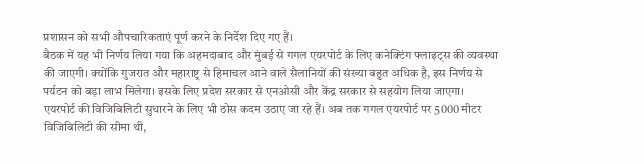प्रशासन को सभी औपचारिकताएं पूर्ण करने के निर्देश दिए गए हैं।
बैठक में यह भी निर्णय लिया गया कि अहमदाबाद और मुंबई से गगल एयरपोर्ट के लिए कनेक्टिंग फ्लाइट्स की व्यवस्था की जाएगी। क्योंकि गुजरात और महाराष्ट्र से हिमाचल आने वाले सैलानियों की संख्या बहुत अधिक है, इस निर्णय से पर्यटन को बड़ा लाभ मिलेगा। इसके लिए प्रदेश सरकार से एनओसी और केंद्र सरकार से सहयोग लिया जाएगा।
एयरपोर्ट की विजिबिलिटी सुधारने के लिए भी ठोस कदम उठाए जा रहे हैं। अब तक गगल एयरपोर्ट पर 5000 मीटर विजिबिलिटी की सीमा थी,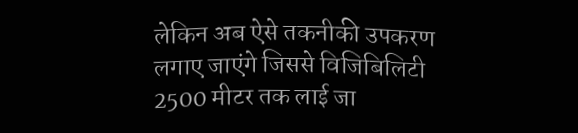लेकिन अब ऐसे तकनीकी उपकरण लगाए जाएंगे जिससे विजिबिलिटी 2500 मीटर तक लाई जा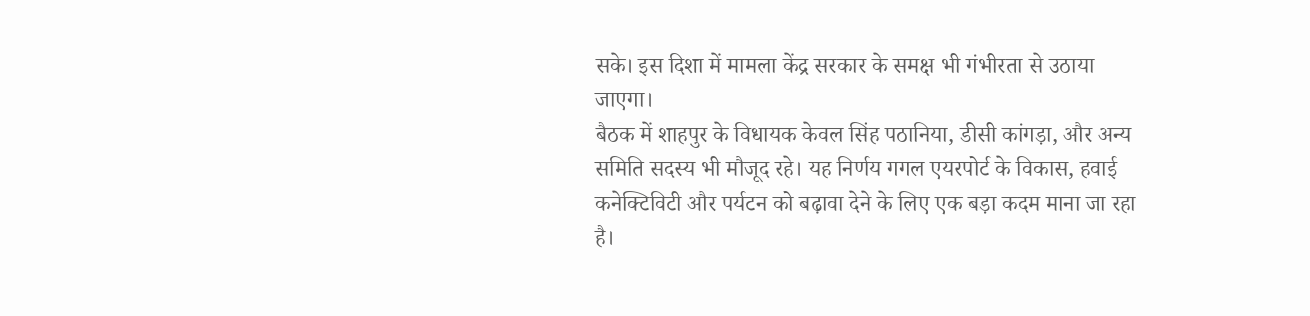सके। इस दिशा में मामला केंद्र सरकार के समक्ष भी गंभीरता से उठाया जाएगा।
बैठक में शाहपुर के विधायक केवल सिंह पठानिया, डीसी कांगड़ा, और अन्य समिति सदस्य भी मौजूद रहे। यह निर्णय गगल एयरपोर्ट के विकास, हवाई कनेक्टिविटी और पर्यटन को बढ़ावा देने के लिए एक बड़ा कदम माना जा रहा है।